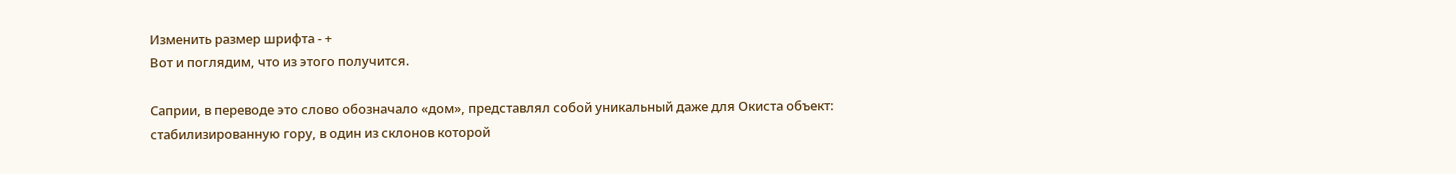Изменить размер шрифта - +
Вот и поглядим, что из этого получится.

Саприи, в переводе это слово обозначало «дом», представлял собой уникальный даже для Окиста объект: стабилизированную гору, в один из склонов которой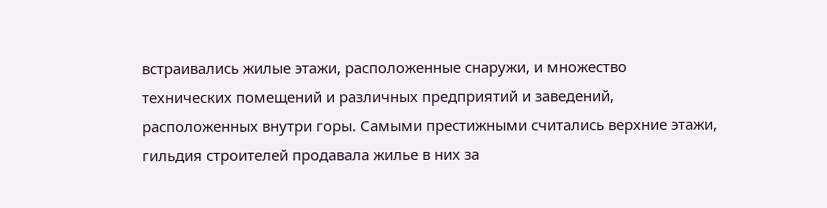встраивались жилые этажи, расположенные снаружи, и множество технических помещений и различных предприятий и заведений, расположенных внутри горы. Самыми престижными считались верхние этажи, гильдия строителей продавала жилье в них за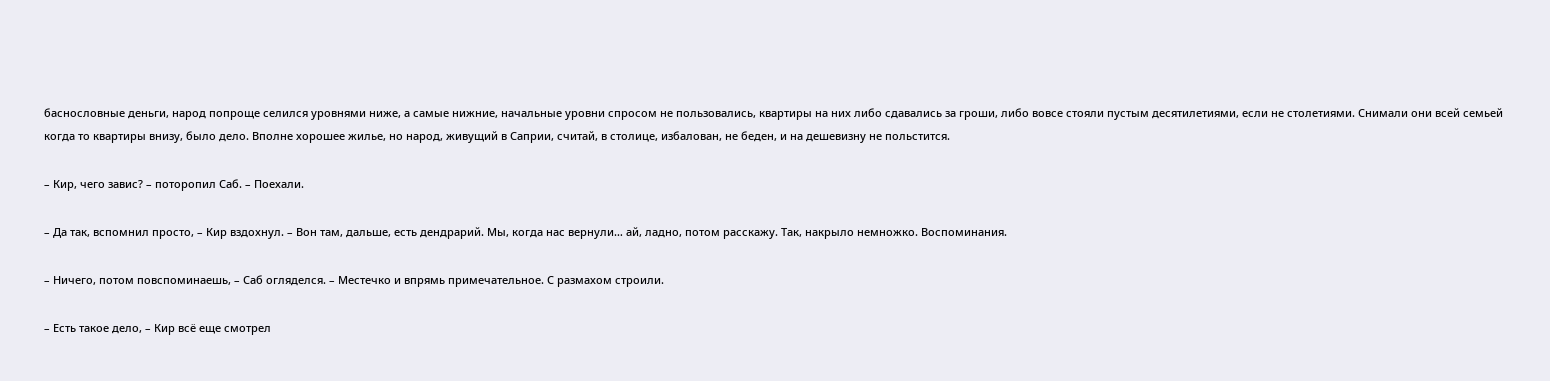баснословные деньги, народ попроще селился уровнями ниже, а самые нижние, начальные уровни спросом не пользовались, квартиры на них либо сдавались за гроши, либо вовсе стояли пустым десятилетиями, если не столетиями. Снимали они всей семьей когда то квартиры внизу, было дело. Вполне хорошее жилье, но народ, живущий в Саприи, считай, в столице, избалован, не беден, и на дешевизну не польстится.

– Кир, чего завис? – поторопил Саб. – Поехали.

– Да так, вспомнил просто, – Кир вздохнул. – Вон там, дальше, есть дендрарий. Мы, когда нас вернули… ай, ладно, потом расскажу. Так, накрыло немножко. Воспоминания.

– Ничего, потом повспоминаешь, – Саб огляделся. – Местечко и впрямь примечательное. С размахом строили.

– Есть такое дело, – Кир всё еще смотрел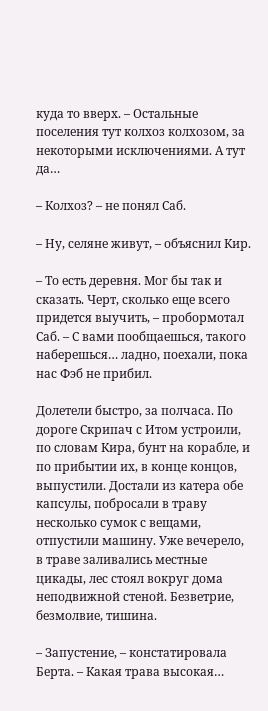куда то вверх. – Остальные поселения тут колхоз колхозом, за некоторыми исключениями. А тут да…

– Колхоз? – не понял Саб.

– Ну, селяне живут, – объяснил Кир.

– То есть деревня. Мог бы так и сказать. Черт, сколько еще всего придется выучить, – пробормотал Саб. – С вами пообщаешься, такого наберешься… ладно, поехали, пока нас Фэб не прибил.

Долетели быстро, за полчаса. По дороге Скрипач с Итом устроили, по словам Кира, бунт на корабле, и по прибытии их, в конце концов, выпустили. Достали из катера обе капсулы, побросали в траву несколько сумок с вещами, отпустили машину. Уже вечерело, в траве заливались местные цикады, лес стоял вокруг дома неподвижной стеной. Безветрие, безмолвие, тишина.

– Запустение, – констатировала Берта. – Какая трава высокая…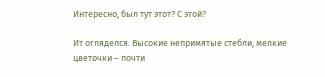Интересно, был тут этот? С этой?

Ит огляделся. Высокие непримятые стебли, мелкие цветочки – почти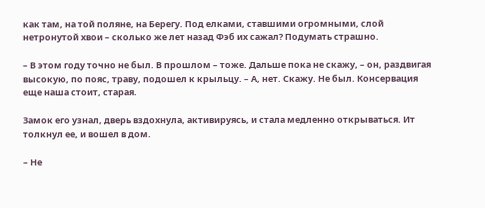как там, на той поляне, на Берегу. Под елками, ставшими огромными, слой нетронутой хвои – сколько же лет назад Фэб их сажал? Подумать страшно.

– В этом году точно не был. В прошлом – тоже. Дальше пока не скажу, – он, раздвигая высокую, по пояс, траву, подошел к крыльцу. – А, нет. Скажу. Не был. Консервация еще наша стоит, старая.

Замок его узнал, дверь вздохнула, активируясь, и стала медленно открываться. Ит толкнул ее, и вошел в дом.

– Не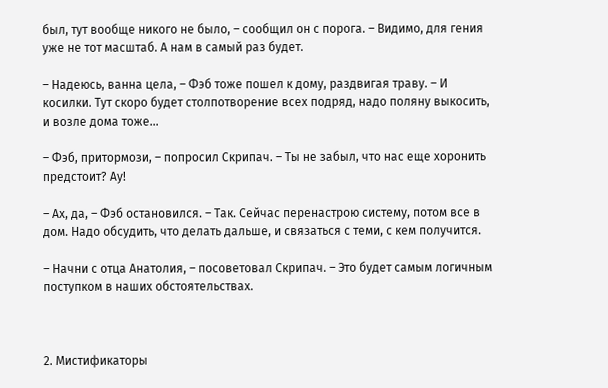был, тут вообще никого не было, – сообщил он с порога. – Видимо, для гения уже не тот масштаб. А нам в самый раз будет.

– Надеюсь, ванна цела, – Фэб тоже пошел к дому, раздвигая траву. – И косилки. Тут скоро будет столпотворение всех подряд, надо поляну выкосить, и возле дома тоже…

– Фэб, притормози, – попросил Скрипач. – Ты не забыл, что нас еще хоронить предстоит? Ау!

– Ах, да, – Фэб остановился. – Так. Сейчас перенастрою систему, потом все в дом. Надо обсудить, что делать дальше, и связаться с теми, с кем получится.

– Начни с отца Анатолия, – посоветовал Скрипач. – Это будет самым логичным поступком в наших обстоятельствах.



2. Мистификаторы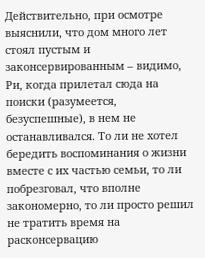Действительно, при осмотре выяснили, что дом много лет стоял пустым и законсервированным – видимо, Ри, когда прилетал сюда на поиски (разумеется, безуспешные), в нем не останавливался. То ли не хотел бередить воспоминания о жизни вместе с их частью семьи, то ли побрезговал, что вполне закономерно, то ли просто решил не тратить время на расконсервацию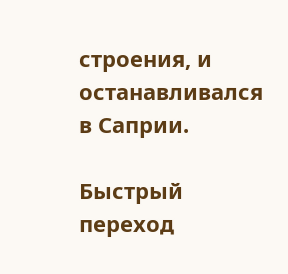строения, и останавливался в Саприи.

Быстрый переход